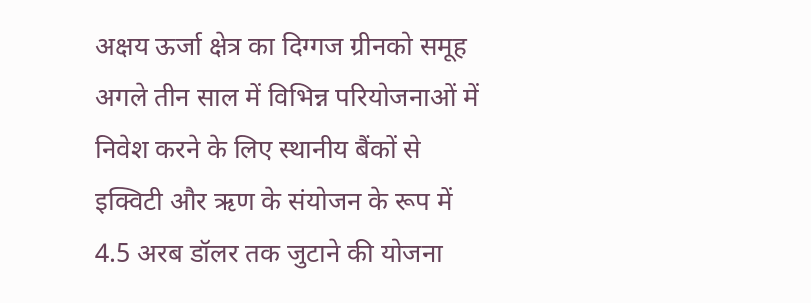अक्षय ऊर्जा क्षेत्र का दिग्गज ग्रीनको समूह अगले तीन साल में विभिन्न परियोजनाओं में निवेश करने के लिए स्थानीय बैंकों से इक्विटी और ऋण के संयोजन के रूप में 4.5 अरब डॉलर तक जुटाने की योजना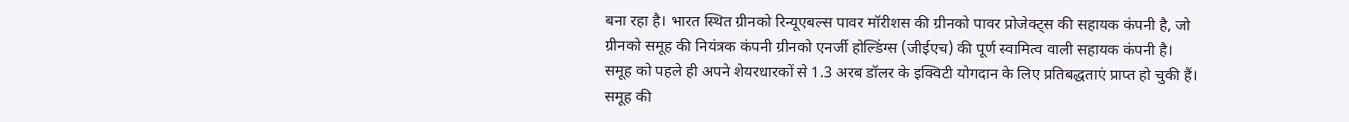बना रहा है। भारत स्थित ग्रीनको रिन्यूएबल्स पावर मॉरीशस की ग्रीनको पावर प्रोजेक्ट्स की सहायक कंपनी है, जो ग्रीनको समूह की नियंत्रक कंपनी ग्रीनको एनर्जी होल्डिंग्स (जीईएच) की पूर्ण स्वामित्व वाली सहायक कंपनी है।
समूह को पहले ही अपने शेयरधारकों से 1.3 अरब डॉलर के इक्विटी योगदान के लिए प्रतिबद्धताएं प्राप्त हो चुकी हैं। समूह की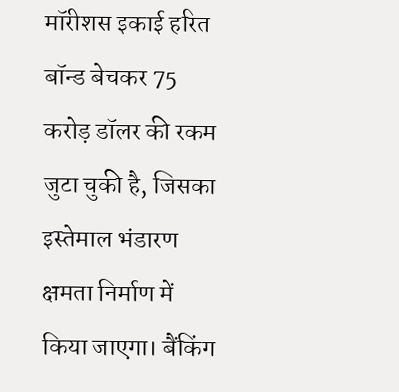मॉरीशस इकाई हरित बॉन्ड बेचकर 75 करोड़ डॉलर की रकम जुटा चुकी है, जिसका इस्तेमाल भंडारण क्षमता निर्माण में किया जाएगा। बैंकिंग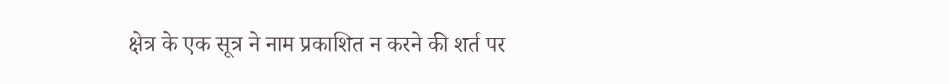क्षेत्र के एक सूत्र ने नाम प्रकाशित न करने की शर्त पर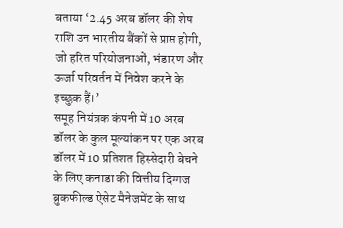बताया ‘2.45 अरब डॉलर की शेष राशि उन भारतीय बैंकों से प्राप्त होगी, जो हरित परियोजनाओं, भंडारण और ऊर्जा परिवर्तन में निवेश करने के इच्छुक हैं।’
समूह नियंत्रक कंपनी में 10 अरब डॉलर के कुल मूल्यांकन पर एक अरब डॉलर में 10 प्रतिशत हिस्सेदारी बेचने के लिए कनाडा की वित्तीय दिग्गज ब्रुकफील्ड ऐसेट मैनेजमेंट के साथ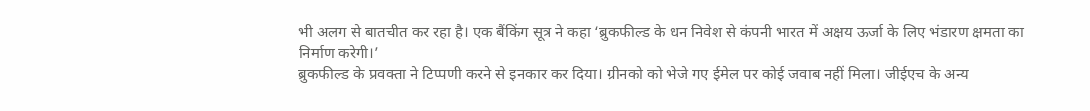भी अलग से बातचीत कर रहा है। एक बैंकिंग सूत्र ने कहा ‘ब्रुकफील्ड के धन निवेश से कंपनी भारत में अक्षय ऊर्जा के लिए भंडारण क्षमता का निर्माण करेगी।’
ब्रुकफील्ड के प्रवक्ता ने टिप्पणी करने से इनकार कर दिया। ग्रीनको को भेजे गए ईमेल पर कोई जवाब नहीं मिला। जीईएच के अन्य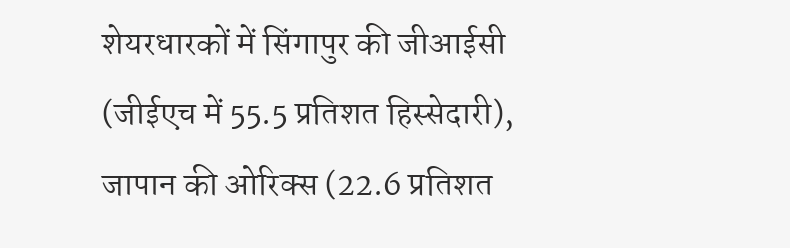शेयरधारकों में सिंगापुर की जीआईसी (जीईएच में 55.5 प्रतिशत हिस्सेदारी), जापान की ओरिक्स (22.6 प्रतिशत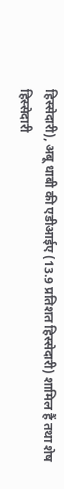हिस्सेदारी), अबू धाबी की एडीआईए (13.9 प्रतिशत हिस्सेदारी) शामिल हैं तथा शेष हिस्सेदारी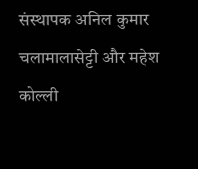संस्थापक अनिल कुमार चलामालासेट्टी और महेश कोल्ली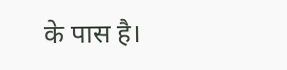के पास है।